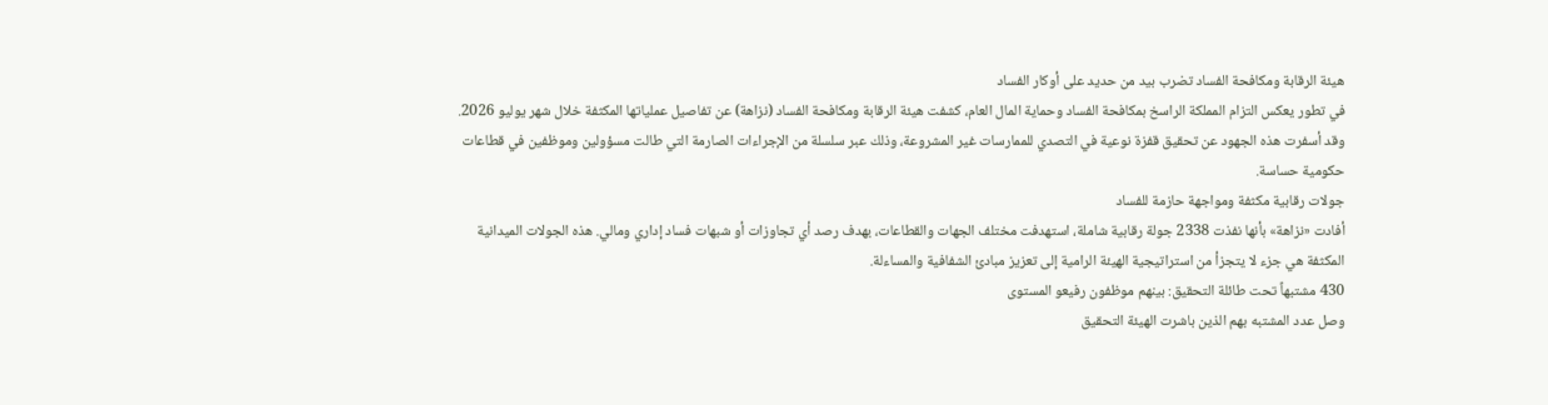هيئة الرقابة ومكافحة الفساد تضرب بيد من حديد على أوكار الفساد
في تطور يعكس التزام المملكة الراسخ بمكافحة الفساد وحماية المال العام، كشفت هيئة الرقابة ومكافحة الفساد (نزاهة) عن تفاصيل عملياتها المكثفة خلال شهر يوليو 2026. وقد أسفرت هذه الجهود عن تحقيق قفزة نوعية في التصدي للممارسات غير المشروعة، وذلك عبر سلسلة من الإجراءات الصارمة التي طالت مسؤولين وموظفين في قطاعات حكومية حساسة.
جولات رقابية مكثفة ومواجهة حازمة للفساد
أفادت «نزاهة» بأنها نفذت 2338 جولة رقابية شاملة، استهدفت مختلف الجهات والقطاعات، بهدف رصد أي تجاوزات أو شبهات فساد إداري ومالي. هذه الجولات الميدانية المكثفة هي جزء لا يتجزأ من استراتيجية الهيئة الرامية إلى تعزيز مبادئ الشفافية والمساءلة.
430 مشتبهاً تحت طائلة التحقيق: بينهم موظفون رفيعو المستوى
وصل عدد المشتبه بهم الذين باشرت الهيئة التحقيق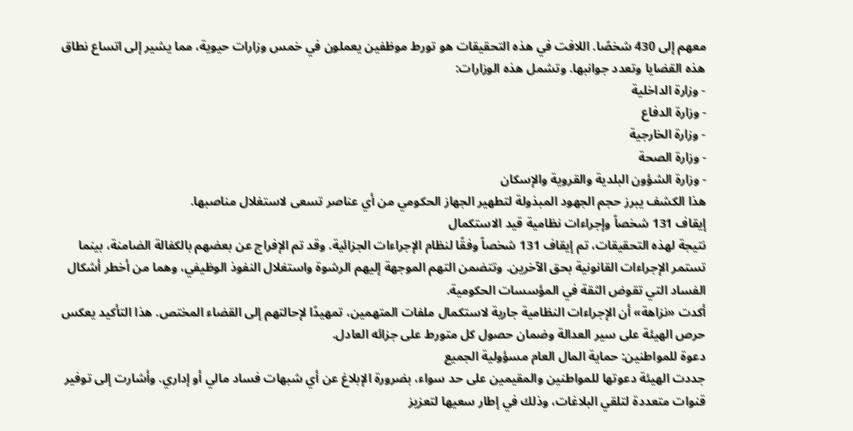معهم إلى 430 شخصًا. اللافت في هذه التحقيقات هو تورط موظفين يعملون في خمس وزارات حيوية، مما يشير إلى اتساع نطاق هذه القضايا وتعدد جوانبها. وتشمل هذه الوزارات:
- وزارة الداخلية
- وزارة الدفاع
- وزارة الخارجية
- وزارة الصحة
- وزارة الشؤون البلدية والقروية والإسكان
هذا الكشف يبرز حجم الجهود المبذولة لتطهير الجهاز الحكومي من أي عناصر تسعى لاستغلال مناصبها.
إيقاف 131 شخصاً وإجراءات نظامية قيد الاستكمال
نتيجة لهذه التحقيقات، تم إيقاف 131 شخصاً وفقًا لنظام الإجراءات الجزائية. وقد تم الإفراج عن بعضهم بالكفالة الضامنة، بينما تستمر الإجراءات القانونية بحق الآخرين. وتتضمن التهم الموجهة إليهم الرشوة واستغلال النفوذ الوظيفي، وهما من أخطر أشكال الفساد التي تقوض الثقة في المؤسسات الحكومية.
أكدت «نزاهة» أن الإجراءات النظامية جارية لاستكمال ملفات المتهمين، تمهيدًا لإحالتهم إلى القضاء المختص. هذا التأكيد يعكس حرص الهيئة على سير العدالة وضمان حصول كل متورط على جزائه العادل.
دعوة للمواطنين: حماية المال العام مسؤولية الجميع
جددت الهيئة دعوتها للمواطنين والمقيمين على حد سواء، بضرورة الإبلاغ عن أي شبهات فساد مالي أو إداري. وأشارت إلى توفير قنوات متعددة لتلقي البلاغات، وذلك في إطار سعيها لتعزيز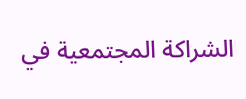الشراكة المجتمعية في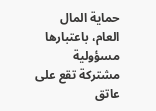حماية المال العام، باعتبارها مسؤولية مشتركة تقع على عاتق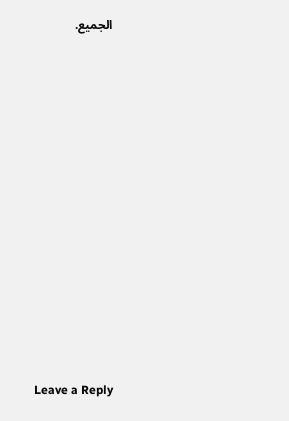الجميع.














Leave a Reply